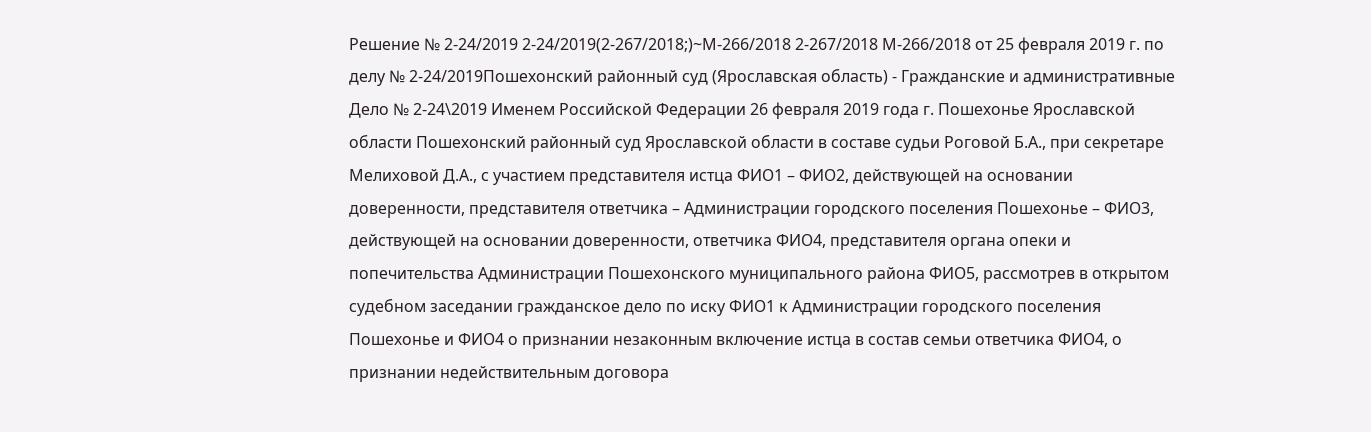Решение № 2-24/2019 2-24/2019(2-267/2018;)~М-266/2018 2-267/2018 М-266/2018 от 25 февраля 2019 г. по делу № 2-24/2019Пошехонский районный суд (Ярославская область) - Гражданские и административные Дело № 2-24\2019 Именем Российской Федерации 26 февраля 2019 года г. Пошехонье Ярославской области Пошехонский районный суд Ярославской области в составе судьи Роговой Б.А., при секретаре Мелиховой Д.А., с участием представителя истца ФИО1 – ФИО2, действующей на основании доверенности, представителя ответчика – Администрации городского поселения Пошехонье – ФИО3, действующей на основании доверенности, ответчика ФИО4, представителя органа опеки и попечительства Администрации Пошехонского муниципального района ФИО5, рассмотрев в открытом судебном заседании гражданское дело по иску ФИО1 к Администрации городского поселения Пошехонье и ФИО4 о признании незаконным включение истца в состав семьи ответчика ФИО4, о признании недействительным договора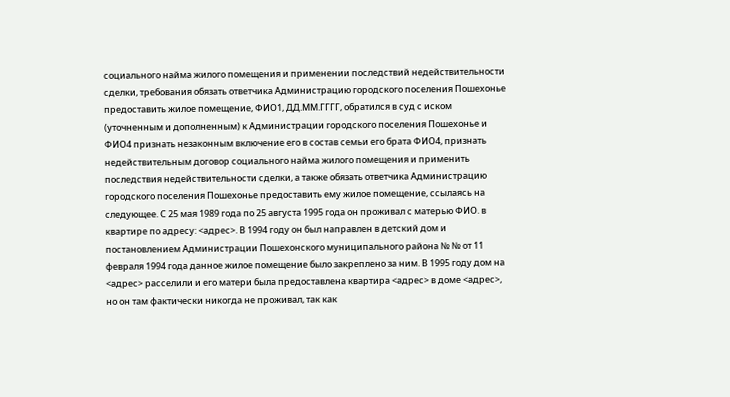социального найма жилого помещения и применении последствий недействительности сделки, требования обязать ответчика Администрацию городского поселения Пошехонье предоставить жилое помещение, ФИО1, ДД.ММ.ГГГГ, обратился в суд с иском (уточненным и дополненным) к Администрации городского поселения Пошехонье и ФИО4 признать незаконным включение его в состав семьи его брата ФИО4, признать недействительным договор социального найма жилого помещения и применить последствия недействительности сделки, а также обязать ответчика Администрацию городского поселения Пошехонье предоставить ему жилое помещение, ссылаясь на следующее. С 25 мая 1989 года по 25 августа 1995 года он проживал с матерью ФИО. в квартире по адресу: <адрес>. В 1994 году он был направлен в детский дом и постановлением Администрации Пошехонского муниципального района № № от 11 февраля 1994 года данное жилое помещение было закреплено за ним. В 1995 году дом на <адрес> расселили и его матери была предоставлена квартира <адрес> в доме <адрес>, но он там фактически никогда не проживал, так как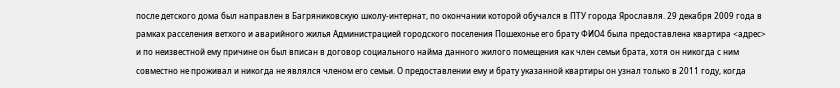после детского дома был направлен в Багряниковскую школу-интернат, по окончании которой обучался в ПТУ города Ярославля. 29 декабря 2009 года в рамках расселения ветхого и аварийного жилья Администрацией городского поселения Пошехонье его брату ФИО4 была предоставлена квартира <адрес> и по неизвестной ему причине он был вписан в договор социального найма данного жилого помещения как член семьи брата, хотя он никогда с ним совместно не проживал и никогда не являлся членом его семьи. О предоставлении ему и брату указанной квартиры он узнал только в 2011 году, когда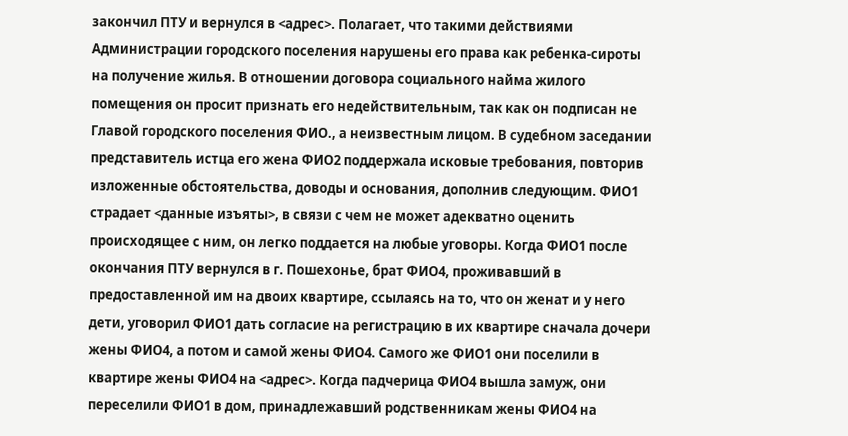закончил ПТУ и вернулся в <адрес>. Полагает, что такими действиями Администрации городского поселения нарушены его права как ребенка-сироты на получение жилья. В отношении договора социального найма жилого помещения он просит признать его недействительным, так как он подписан не Главой городского поселения ФИО., а неизвестным лицом. В судебном заседании представитель истца его жена ФИО2 поддержала исковые требования, повторив изложенные обстоятельства, доводы и основания, дополнив следующим. ФИО1 страдает <данные изъяты>, в связи с чем не может адекватно оценить происходящее с ним, он легко поддается на любые уговоры. Когда ФИО1 после окончания ПТУ вернулся в г. Пошехонье, брат ФИО4, проживавший в предоставленной им на двоих квартире, ссылаясь на то, что он женат и у него дети, уговорил ФИО1 дать согласие на регистрацию в их квартире сначала дочери жены ФИО4, а потом и самой жены ФИО4. Самого же ФИО1 они поселили в квартире жены ФИО4 на <адрес>. Когда падчерица ФИО4 вышла замуж, они переселили ФИО1 в дом, принадлежавший родственникам жены ФИО4 на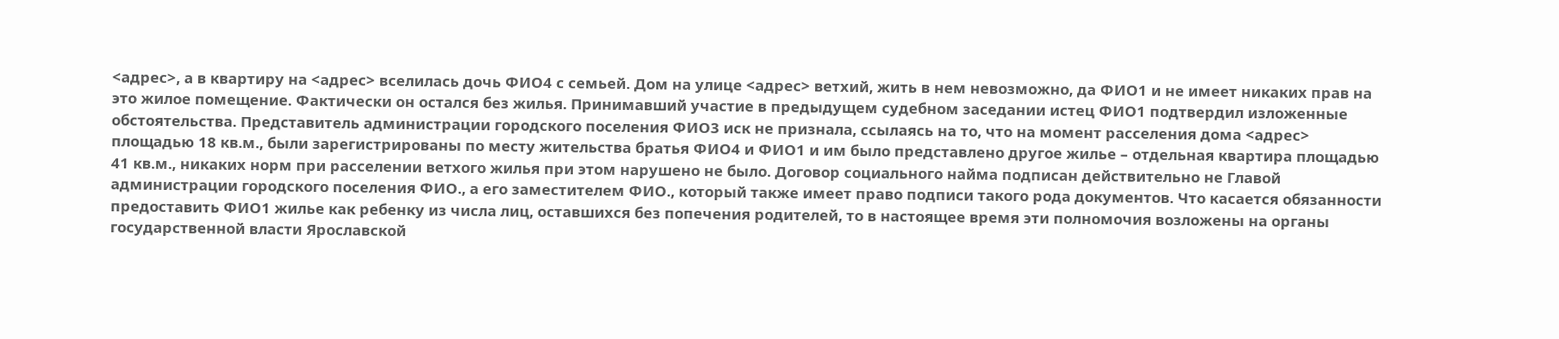<адрес>, а в квартиру на <адрес> вселилась дочь ФИО4 с семьей. Дом на улице <адрес> ветхий, жить в нем невозможно, да ФИО1 и не имеет никаких прав на это жилое помещение. Фактически он остался без жилья. Принимавший участие в предыдущем судебном заседании истец ФИО1 подтвердил изложенные обстоятельства. Представитель администрации городского поселения ФИО3 иск не признала, ссылаясь на то, что на момент расселения дома <адрес> площадью 18 кв.м., были зарегистрированы по месту жительства братья ФИО4 и ФИО1 и им было представлено другое жилье – отдельная квартира площадью 41 кв.м., никаких норм при расселении ветхого жилья при этом нарушено не было. Договор социального найма подписан действительно не Главой администрации городского поселения ФИО., а его заместителем ФИО., который также имеет право подписи такого рода документов. Что касается обязанности предоставить ФИО1 жилье как ребенку из числа лиц, оставшихся без попечения родителей, то в настоящее время эти полномочия возложены на органы государственной власти Ярославской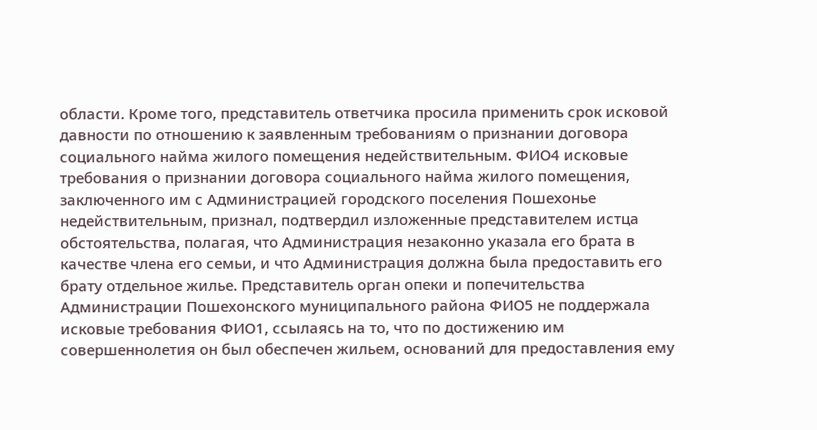области. Кроме того, представитель ответчика просила применить срок исковой давности по отношению к заявленным требованиям о признании договора социального найма жилого помещения недействительным. ФИО4 исковые требования о признании договора социального найма жилого помещения, заключенного им с Администрацией городского поселения Пошехонье недействительным, признал, подтвердил изложенные представителем истца обстоятельства, полагая, что Администрация незаконно указала его брата в качестве члена его семьи, и что Администрация должна была предоставить его брату отдельное жилье. Представитель орган опеки и попечительства Администрации Пошехонского муниципального района ФИО5 не поддержала исковые требования ФИО1, ссылаясь на то, что по достижению им совершеннолетия он был обеспечен жильем, оснований для предоставления ему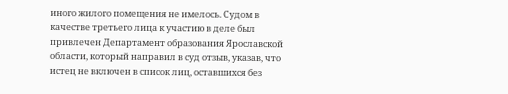иного жилого помещения не имелось. Судом в качестве третьего лица к участию в деле был привлечен Департамент образования Ярославской области, который направил в суд отзыв, указав, что истец не включен в список лиц, оставшихся без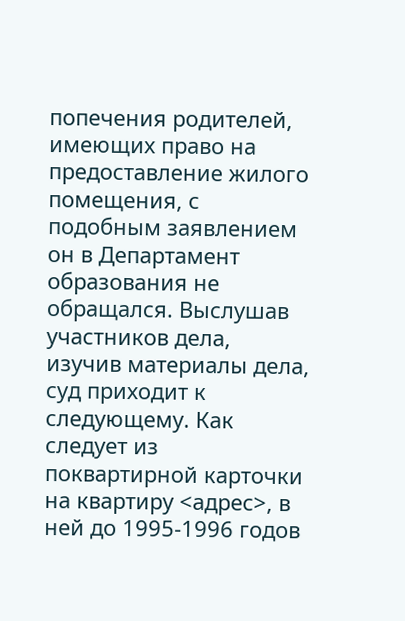попечения родителей, имеющих право на предоставление жилого помещения, с подобным заявлением он в Департамент образования не обращался. Выслушав участников дела, изучив материалы дела, суд приходит к следующему. Как следует из поквартирной карточки на квартиру <адрес>, в ней до 1995-1996 годов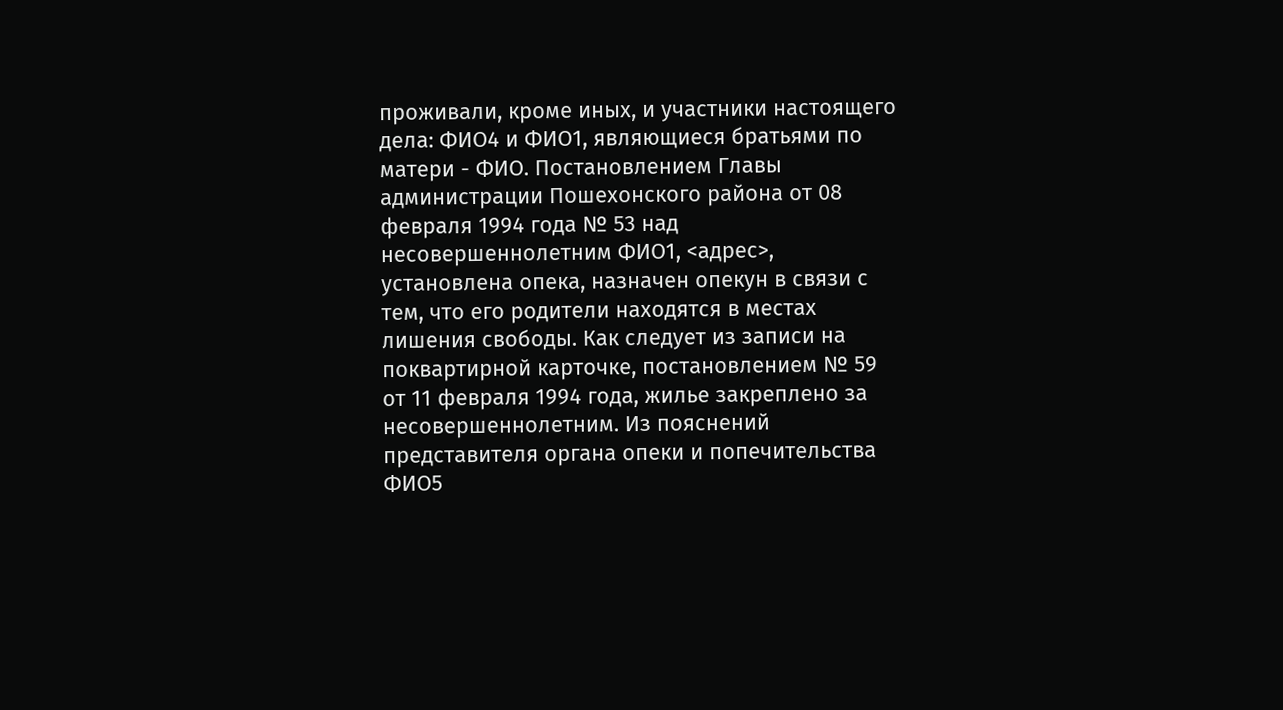проживали, кроме иных, и участники настоящего дела: ФИО4 и ФИО1, являющиеся братьями по матери - ФИО. Постановлением Главы администрации Пошехонского района от 08 февраля 1994 года № 53 над несовершеннолетним ФИО1, <адрес>, установлена опека, назначен опекун в связи с тем, что его родители находятся в местах лишения свободы. Как следует из записи на поквартирной карточке, постановлением № 59 от 11 февраля 1994 года, жилье закреплено за несовершеннолетним. Из пояснений представителя органа опеки и попечительства ФИО5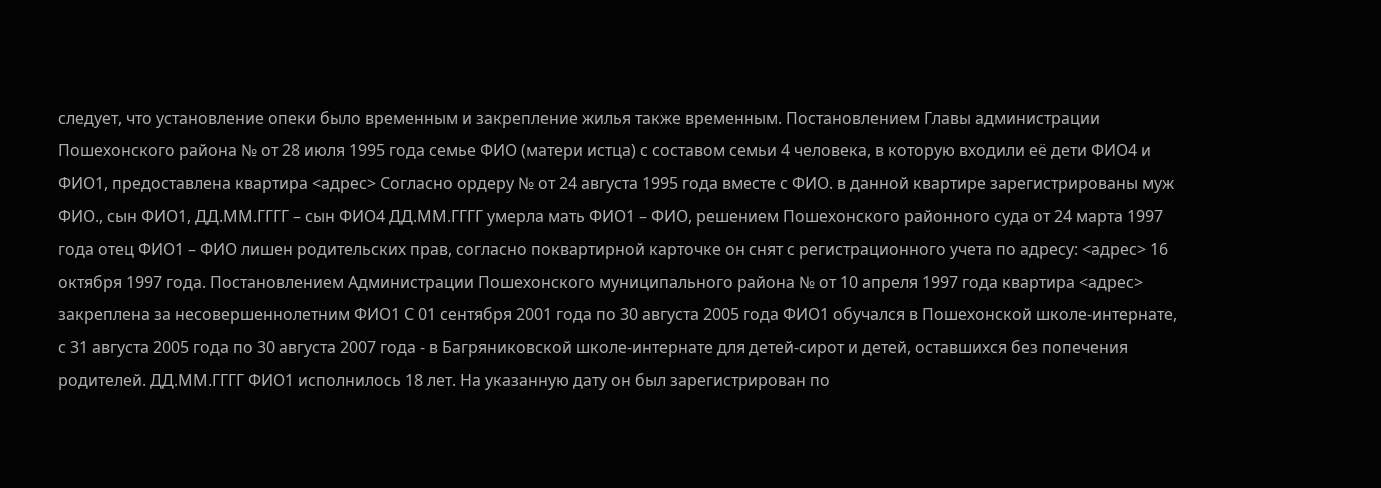следует, что установление опеки было временным и закрепление жилья также временным. Постановлением Главы администрации Пошехонского района № от 28 июля 1995 года семье ФИО (матери истца) с составом семьи 4 человека, в которую входили её дети ФИО4 и ФИО1, предоставлена квартира <адрес> Согласно ордеру № от 24 августа 1995 года вместе с ФИО. в данной квартире зарегистрированы муж ФИО., сын ФИО1, ДД.ММ.ГГГГ – сын ФИО4 ДД.ММ.ГГГГ умерла мать ФИО1 – ФИО, решением Пошехонского районного суда от 24 марта 1997 года отец ФИО1 – ФИО лишен родительских прав, согласно поквартирной карточке он снят с регистрационного учета по адресу: <адрес> 16 октября 1997 года. Постановлением Администрации Пошехонского муниципального района № от 10 апреля 1997 года квартира <адрес> закреплена за несовершеннолетним ФИО1 С 01 сентября 2001 года по 30 августа 2005 года ФИО1 обучался в Пошехонской школе-интернате, с 31 августа 2005 года по 30 августа 2007 года - в Багряниковской школе-интернате для детей-сирот и детей, оставшихся без попечения родителей. ДД.ММ.ГГГГ ФИО1 исполнилось 18 лет. На указанную дату он был зарегистрирован по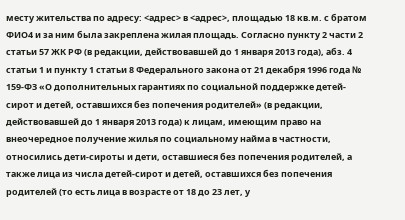месту жительства по адресу: <адрес> в <адрес>, площадью 18 кв.м. с братом ФИО4 и за ним была закреплена жилая площадь. Согласно пункту 2 части 2 статьи 57 ЖК РФ (в редакции, действовавшей до 1 января 2013 года), абз. 4 статьи 1 и пункту 1 статьи 8 Федерального закона от 21 декабря 1996 года № 159-ФЗ «О дополнительных гарантиях по социальной поддержке детей-сирот и детей, оставшихся без попечения родителей» (в редакции, действовавшей до 1 января 2013 года) к лицам, имеющим право на внеочередное получение жилья по социальному найма в частности, относились дети-сироты и дети, оставшиеся без попечения родителей, а также лица из числа детей-сирот и детей, оставшихся без попечения родителей (то есть лица в возрасте от 18 до 23 лет, у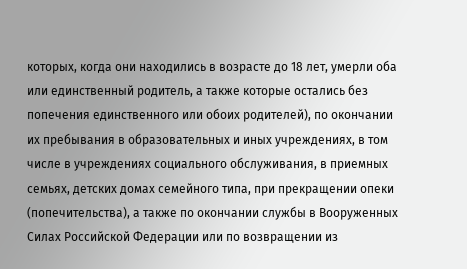которых, когда они находились в возрасте до 18 лет, умерли оба или единственный родитель, а также которые остались без попечения единственного или обоих родителей), по окончании их пребывания в образовательных и иных учреждениях, в том числе в учреждениях социального обслуживания, в приемных семьях, детских домах семейного типа, при прекращении опеки (попечительства), а также по окончании службы в Вооруженных Силах Российской Федерации или по возвращении из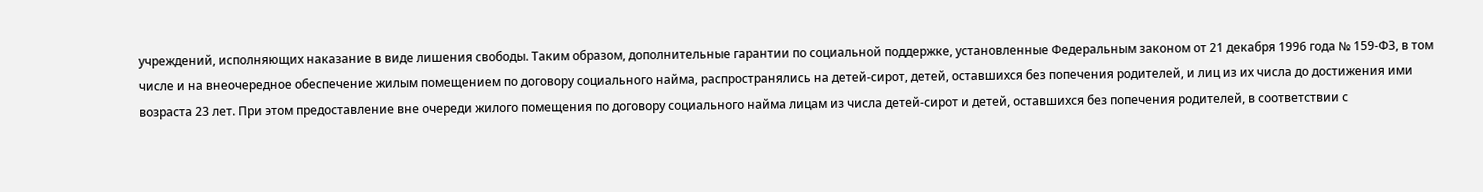учреждений, исполняющих наказание в виде лишения свободы. Таким образом, дополнительные гарантии по социальной поддержке, установленные Федеральным законом от 21 декабря 1996 года № 159-ФЗ, в том числе и на внеочередное обеспечение жилым помещением по договору социального найма, распространялись на детей-сирот, детей, оставшихся без попечения родителей, и лиц из их числа до достижения ими возраста 23 лет. При этом предоставление вне очереди жилого помещения по договору социального найма лицам из числа детей-сирот и детей, оставшихся без попечения родителей, в соответствии с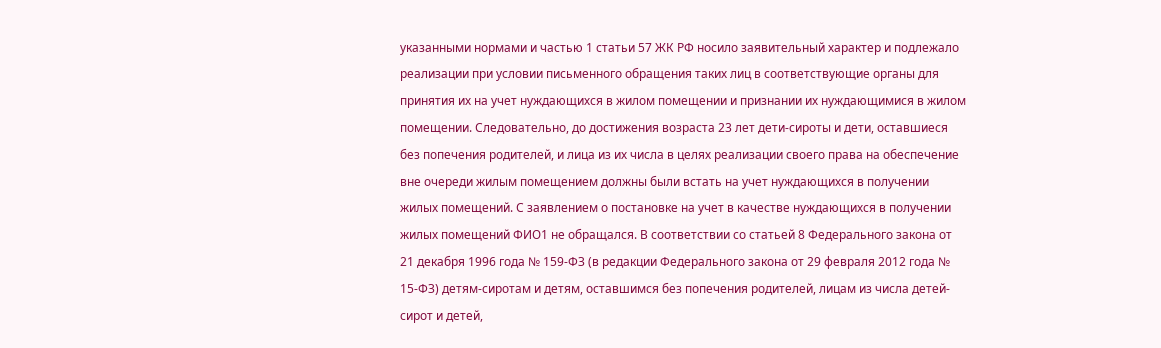указанными нормами и частью 1 статьи 57 ЖК РФ носило заявительный характер и подлежало реализации при условии письменного обращения таких лиц в соответствующие органы для принятия их на учет нуждающихся в жилом помещении и признании их нуждающимися в жилом помещении. Следовательно, до достижения возраста 23 лет дети-сироты и дети, оставшиеся без попечения родителей, и лица из их числа в целях реализации своего права на обеспечение вне очереди жилым помещением должны были встать на учет нуждающихся в получении жилых помещений. С заявлением о постановке на учет в качестве нуждающихся в получении жилых помещений ФИО1 не обращался. В соответствии со статьей 8 Федерального закона от 21 декабря 1996 года № 159-ФЗ (в редакции Федерального закона от 29 февраля 2012 года № 15-ФЗ) детям-сиротам и детям, оставшимся без попечения родителей, лицам из числа детей-сирот и детей,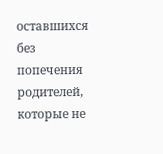оставшихся без попечения родителей, которые не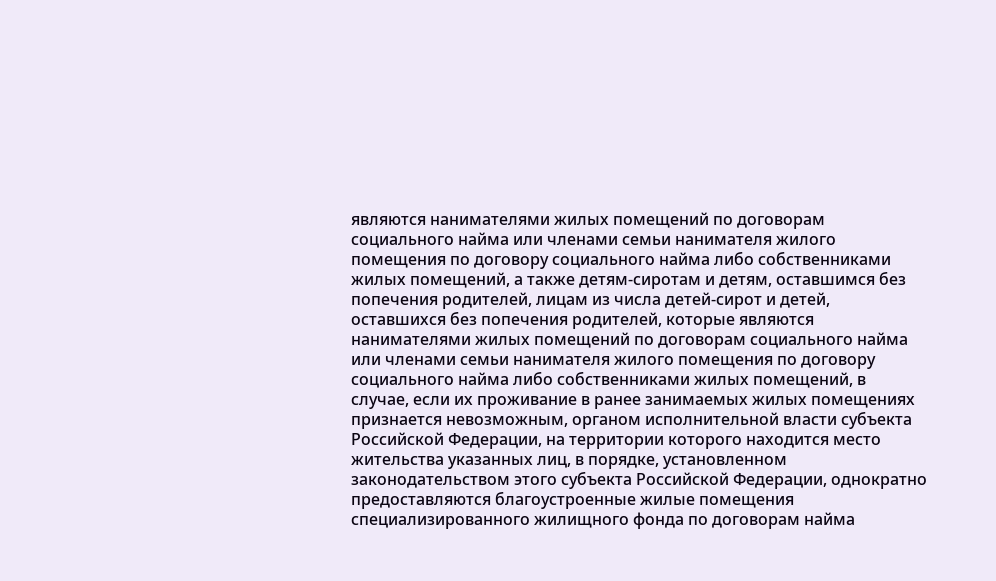являются нанимателями жилых помещений по договорам социального найма или членами семьи нанимателя жилого помещения по договору социального найма либо собственниками жилых помещений, а также детям-сиротам и детям, оставшимся без попечения родителей, лицам из числа детей-сирот и детей, оставшихся без попечения родителей, которые являются нанимателями жилых помещений по договорам социального найма или членами семьи нанимателя жилого помещения по договору социального найма либо собственниками жилых помещений, в случае, если их проживание в ранее занимаемых жилых помещениях признается невозможным, органом исполнительной власти субъекта Российской Федерации, на территории которого находится место жительства указанных лиц, в порядке, установленном законодательством этого субъекта Российской Федерации, однократно предоставляются благоустроенные жилые помещения специализированного жилищного фонда по договорам найма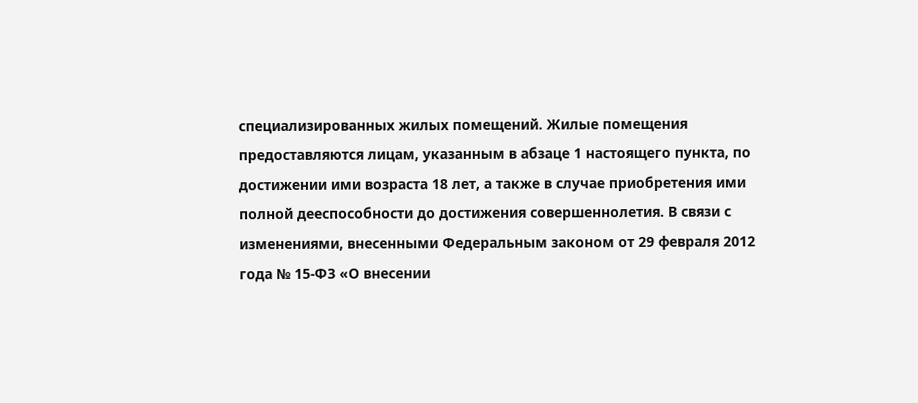специализированных жилых помещений. Жилые помещения предоставляются лицам, указанным в абзаце 1 настоящего пункта, по достижении ими возраста 18 лет, а также в случае приобретения ими полной дееспособности до достижения совершеннолетия. В связи с изменениями, внесенными Федеральным законом от 29 февраля 2012 года № 15-ФЗ «О внесении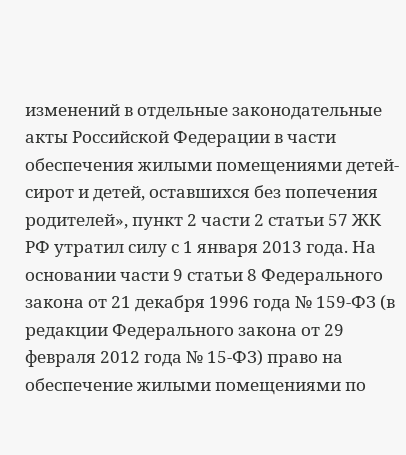изменений в отдельные законодательные акты Российской Федерации в части обеспечения жилыми помещениями детей-сирот и детей, оставшихся без попечения родителей», пункт 2 части 2 статьи 57 ЖК РФ утратил силу с 1 января 2013 года. На основании части 9 статьи 8 Федерального закона от 21 декабря 1996 года № 159-ФЗ (в редакции Федерального закона от 29 февраля 2012 года № 15-ФЗ) право на обеспечение жилыми помещениями по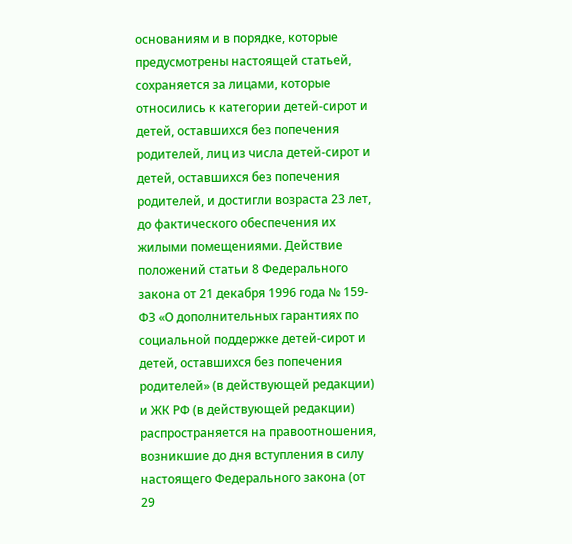основаниям и в порядке, которые предусмотрены настоящей статьей, сохраняется за лицами, которые относились к категории детей-сирот и детей, оставшихся без попечения родителей, лиц из числа детей-сирот и детей, оставшихся без попечения родителей, и достигли возраста 23 лет, до фактического обеспечения их жилыми помещениями. Действие положений статьи 8 Федерального закона от 21 декабря 1996 года № 159-ФЗ «О дополнительных гарантиях по социальной поддержке детей-сирот и детей, оставшихся без попечения родителей» (в действующей редакции) и ЖК РФ (в действующей редакции) распространяется на правоотношения, возникшие до дня вступления в силу настоящего Федерального закона (от 29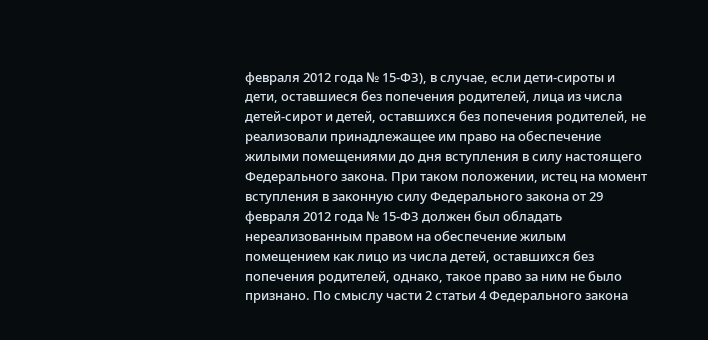февраля 2012 года № 15-ФЗ), в случае, если дети-сироты и дети, оставшиеся без попечения родителей, лица из числа детей-сирот и детей, оставшихся без попечения родителей, не реализовали принадлежащее им право на обеспечение жилыми помещениями до дня вступления в силу настоящего Федерального закона. При таком положении, истец на момент вступления в законную силу Федерального закона от 29 февраля 2012 года № 15-ФЗ должен был обладать нереализованным правом на обеспечение жилым помещением как лицо из числа детей, оставшихся без попечения родителей, однако, такое право за ним не было признано. По смыслу части 2 статьи 4 Федерального закона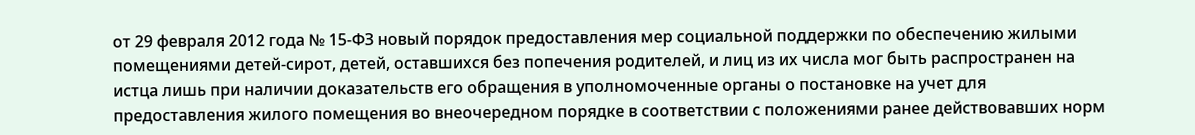от 29 февраля 2012 года № 15-ФЗ новый порядок предоставления мер социальной поддержки по обеспечению жилыми помещениями детей-сирот, детей, оставшихся без попечения родителей, и лиц из их числа мог быть распространен на истца лишь при наличии доказательств его обращения в уполномоченные органы о постановке на учет для предоставления жилого помещения во внеочередном порядке в соответствии с положениями ранее действовавших норм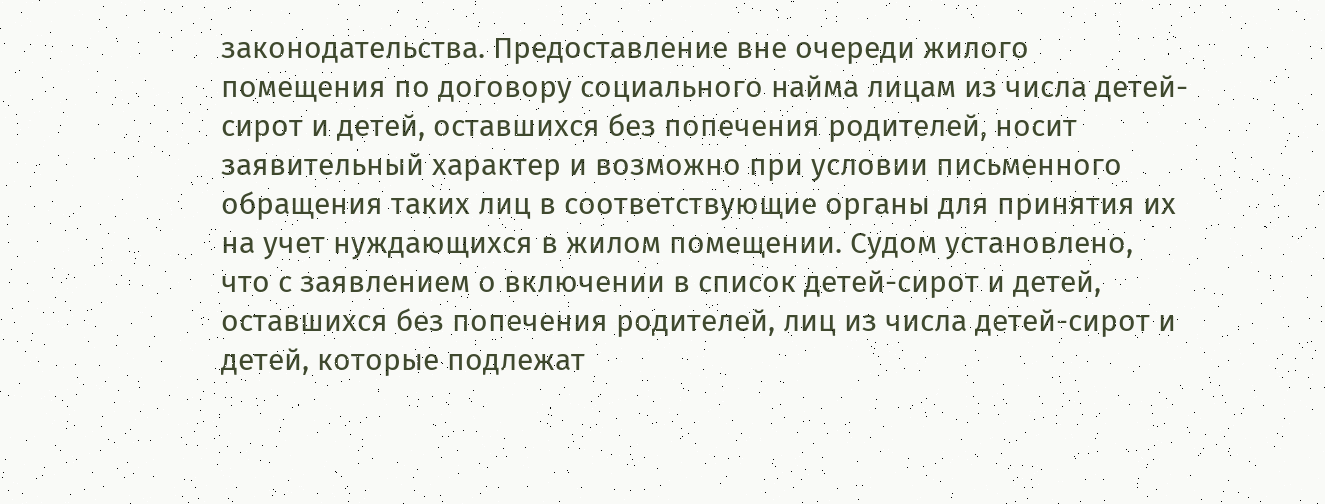законодательства. Предоставление вне очереди жилого помещения по договору социального найма лицам из числа детей-сирот и детей, оставшихся без попечения родителей, носит заявительный характер и возможно при условии письменного обращения таких лиц в соответствующие органы для принятия их на учет нуждающихся в жилом помещении. Судом установлено, что с заявлением о включении в список детей-сирот и детей, оставшихся без попечения родителей, лиц из числа детей-сирот и детей, которые подлежат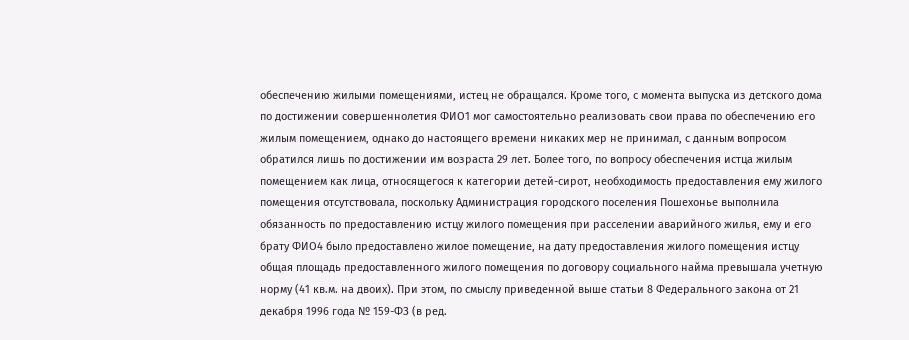обеспечению жилыми помещениями, истец не обращался. Кроме того, с момента выпуска из детского дома по достижении совершеннолетия ФИО1 мог самостоятельно реализовать свои права по обеспечению его жилым помещением, однако до настоящего времени никаких мер не принимал, с данным вопросом обратился лишь по достижении им возраста 29 лет. Более того, по вопросу обеспечения истца жилым помещением как лица, относящегося к категории детей-сирот, необходимость предоставления ему жилого помещения отсутствовала, поскольку Администрация городского поселения Пошехонье выполнила обязанность по предоставлению истцу жилого помещения при расселении аварийного жилья, ему и его брату ФИО4 было предоставлено жилое помещение, на дату предоставления жилого помещения истцу общая площадь предоставленного жилого помещения по договору социального найма превышала учетную норму (41 кв.м. на двоих). При этом, по смыслу приведенной выше статьи 8 Федерального закона от 21 декабря 1996 года № 159-ФЗ (в ред.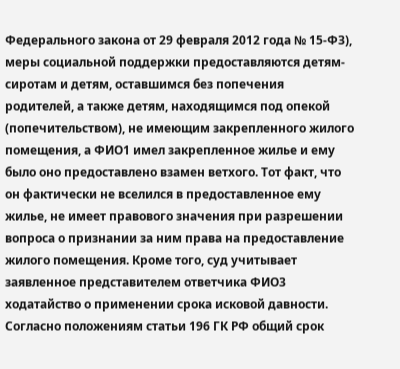Федерального закона от 29 февраля 2012 года № 15-ФЗ), меры социальной поддержки предоставляются детям-сиротам и детям, оставшимся без попечения родителей, а также детям, находящимся под опекой (попечительством), не имеющим закрепленного жилого помещения, а ФИО1 имел закрепленное жилье и ему было оно предоставлено взамен ветхого. Тот факт, что он фактически не вселился в предоставленное ему жилье, не имеет правового значения при разрешении вопроса о признании за ним права на предоставление жилого помещения. Кроме того, суд учитывает заявленное представителем ответчика ФИО3 ходатайство о применении срока исковой давности. Согласно положениям статьи 196 ГК РФ общий срок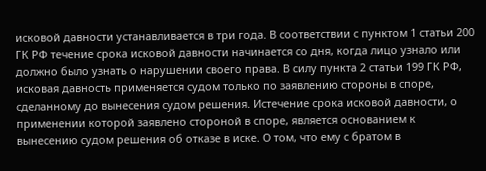исковой давности устанавливается в три года. В соответствии с пунктом 1 статьи 200 ГК РФ течение срока исковой давности начинается со дня, когда лицо узнало или должно было узнать о нарушении своего права. В силу пункта 2 статьи 199 ГК РФ, исковая давность применяется судом только по заявлению стороны в споре, сделанному до вынесения судом решения. Истечение срока исковой давности, о применении которой заявлено стороной в споре, является основанием к вынесению судом решения об отказе в иске. О том, что ему с братом в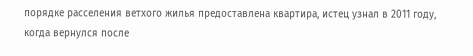порядке расселения ветхого жилья предоставлена квартира, истец узнал в 2011 году, когда вернулся после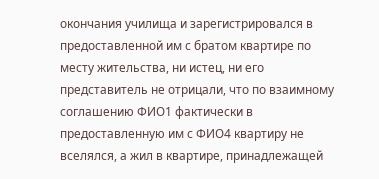окончания училища и зарегистрировался в предоставленной им с братом квартире по месту жительства, ни истец, ни его представитель не отрицали, что по взаимному соглашению ФИО1 фактически в предоставленную им с ФИО4 квартиру не вселялся, а жил в квартире, принадлежащей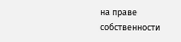на праве собственности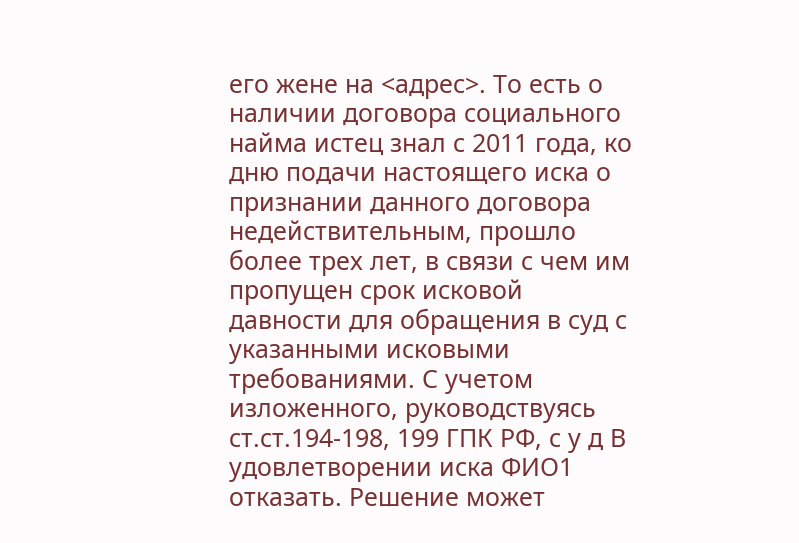его жене на <адрес>. То есть о наличии договора социального найма истец знал с 2011 года, ко дню подачи настоящего иска о признании данного договора недействительным, прошло более трех лет, в связи с чем им пропущен срок исковой давности для обращения в суд с указанными исковыми требованиями. С учетом изложенного, руководствуясь ст.ст.194-198, 199 ГПК РФ, с у д В удовлетворении иска ФИО1 отказать. Решение может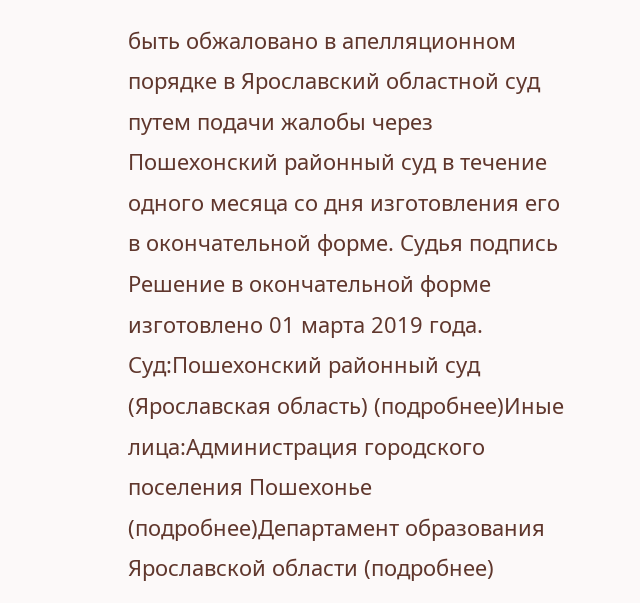быть обжаловано в апелляционном порядке в Ярославский областной суд путем подачи жалобы через Пошехонский районный суд в течение одного месяца со дня изготовления его в окончательной форме. Судья подпись Решение в окончательной форме изготовлено 01 марта 2019 года. Суд:Пошехонский районный суд (Ярославская область) (подробнее)Иные лица:Администрация городского поселения Пошехонье (подробнее)Департамент образования Ярославской области (подробнее)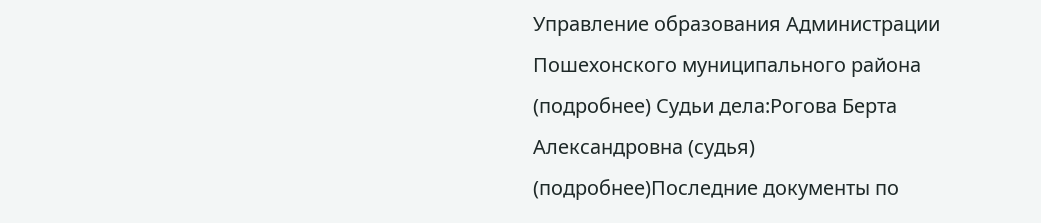Управление образования Администрации Пошехонского муниципального района (подробнее) Судьи дела:Рогова Берта Александровна (судья) (подробнее)Последние документы по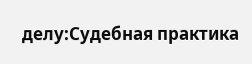делу:Судебная практика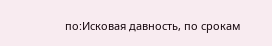по:Исковая давность, по срокам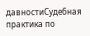давностиСудебная практика по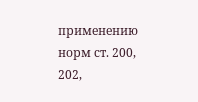применению норм ст. 200, 202,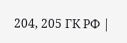204, 205 ГК РФ |